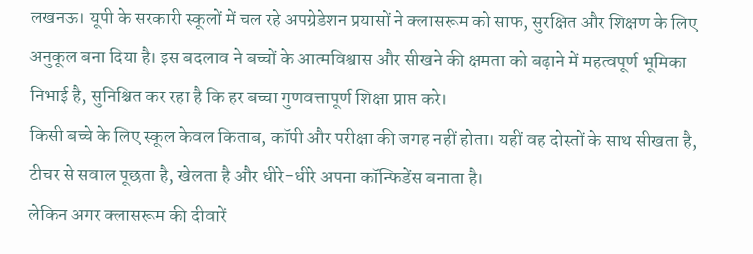लखनऊ। यूपी के सरकारी स्कूलों में चल रहे अपग्रेडेशन प्रयासों ने क्लासरूम को साफ, सुरक्षित और शिक्षण के लिए अनुकूल बना दिया है। इस बदलाव ने बच्चों के आत्मविश्वास और सीखने की क्षमता को बढ़ाने में महत्वपूर्ण भूमिका निभाई है, सुनिश्चित कर रहा है कि हर बच्चा गुणवत्तापूर्ण शिक्षा प्राप्त करे।
किसी बच्चे के लिए स्कूल केवल किताब, कॉपी और परीक्षा की जगह नहीं होता। यहीं वह दोस्तों के साथ सीखता है, टीचर से सवाल पूछता है, खेलता है और धीरे-धीरे अपना कॉन्फिडेंस बनाता है।
लेकिन अगर क्लासरूम की दीवारें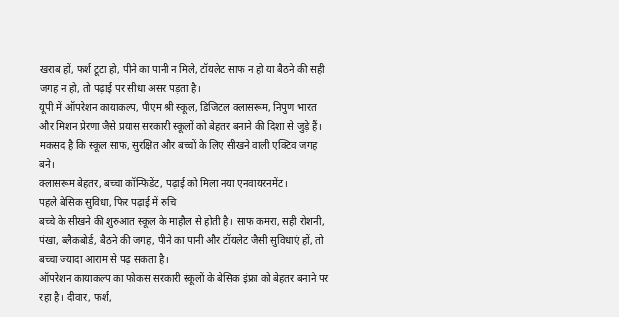खराब हों, फर्श टूटा हो, पीने का पानी न मिले, टॉयलेट साफ न हो या बैठने की सही जगह न हो, तो पढ़ाई पर सीधा असर पड़ता है।
यूपी में ऑपरेशन कायाकल्प, पीएम श्री स्कूल, डिजिटल क्लासरूम, निपुण भारत और मिशन प्रेरणा जैसे प्रयास सरकारी स्कूलों को बेहतर बनाने की दिशा से जुड़े हैं। मकसद है कि स्कूल साफ, सुरक्षित और बच्चों के लिए सीखने वाली एक्टिव जगह बने।
क्लासरूम बेहतर, बच्चा कॉन्फिडेंट, पढ़ाई को मिला नया एनवायरनमेंट।
पहले बेसिक सुविधा, फिर पढ़ाई में रुचि
बच्चे के सीखने की शुरुआत स्कूल के माहौल से होती है। साफ कमरा, सही रोशनी, पंखा, ब्लैकबोर्ड, बैठने की जगह, पीने का पानी और टॉयलेट जैसी सुविधाएं हों, तो बच्चा ज्यादा आराम से पढ़ सकता है।
ऑपरेशन कायाकल्प का फोकस सरकारी स्कूलों के बेसिक इंफ्रा को बेहतर बनाने पर रहा है। दीवार, फर्श,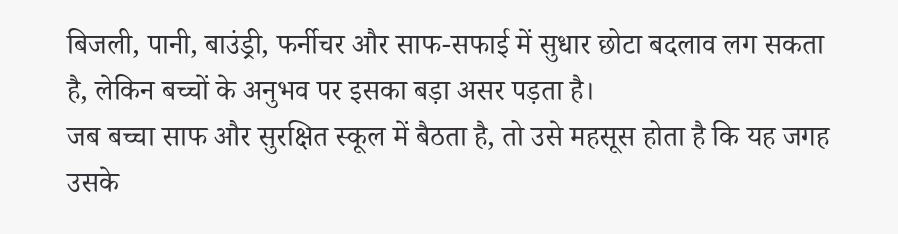बिजली, पानी, बाउंड्री, फर्नीचर और साफ-सफाई में सुधार छोटा बदलाव लग सकता है, लेकिन बच्चों के अनुभव पर इसका बड़ा असर पड़ता है।
जब बच्चा साफ और सुरक्षित स्कूल में बैठता है, तो उसे महसूस होता है कि यह जगह उसके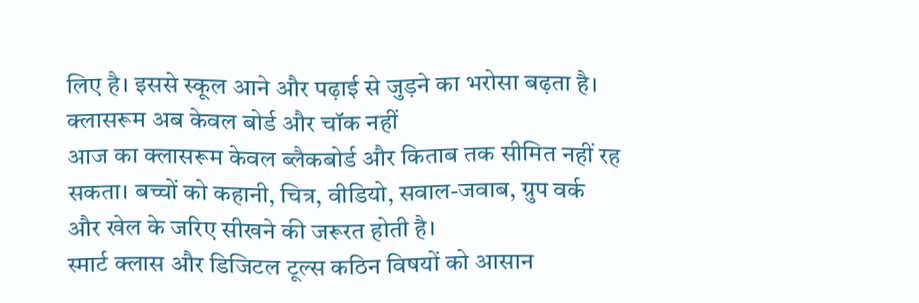लिए है। इससे स्कूल आने और पढ़ाई से जुड़ने का भरोसा बढ़ता है।
क्लासरूम अब केवल बोर्ड और चॉक नहीं
आज का क्लासरूम केवल ब्लैकबोर्ड और किताब तक सीमित नहीं रह सकता। बच्चों को कहानी, चित्र, वीडियो, सवाल-जवाब, ग्रुप वर्क और खेल के जरिए सीखने की जरूरत होती है।
स्मार्ट क्लास और डिजिटल टूल्स कठिन विषयों को आसान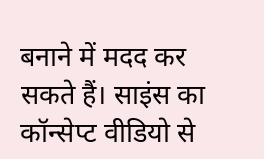बनाने में मदद कर सकते हैं। साइंस का कॉन्सेप्ट वीडियो से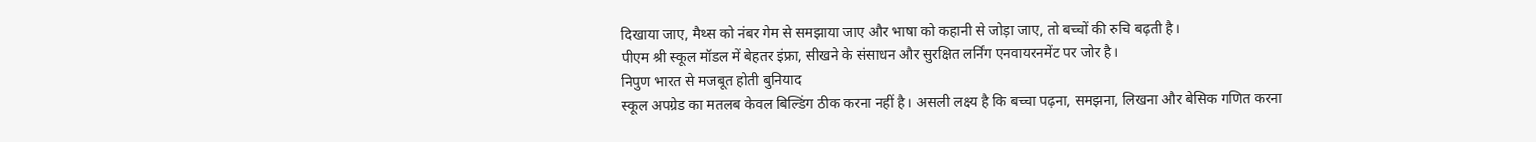दिखाया जाए, मैथ्स को नंबर गेम से समझाया जाए और भाषा को कहानी से जोड़ा जाए, तो बच्चों की रुचि बढ़ती है।
पीएम श्री स्कूल मॉडल में बेहतर इंफ्रा, सीखने के संसाधन और सुरक्षित लर्निंग एनवायरनमेंट पर जोर है।
निपुण भारत से मजबूत होती बुनियाद
स्कूल अपग्रेड का मतलब केवल बिल्डिंग ठीक करना नहीं है। असली लक्ष्य है कि बच्चा पढ़ना, समझना, लिखना और बेसिक गणित करना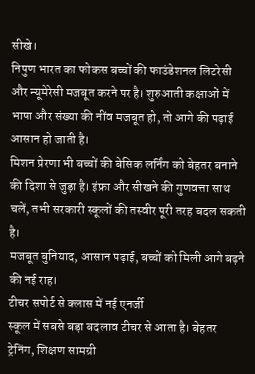सीखे।
निपुण भारत का फोकस बच्चों की फाउंडेशनल लिटरेसी और न्यूमेरेसी मजबूत करने पर है। शुरुआती कक्षाओं में भाषा और संख्या की नींव मजबूत हो, तो आगे की पढ़ाई आसान हो जाती है।
मिशन प्रेरणा भी बच्चों की बेसिक लर्निंग को बेहतर बनाने की दिशा से जुड़ा है। इंफ्रा और सीखने की गुणवत्ता साथ चलें, तभी सरकारी स्कूलों की तस्वीर पूरी तरह बदल सकती है।
मजबूत बुनियाद, आसान पढ़ाई, बच्चों को मिली आगे बढ़ने की नई राह।
टीचर सपोर्ट से क्लास में नई एनर्जी
स्कूल में सबसे बड़ा बदलाव टीचर से आता है। बेहतर ट्रेनिंग, शिक्षण सामग्री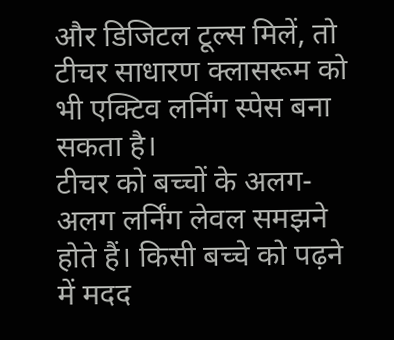और डिजिटल टूल्स मिलें, तो टीचर साधारण क्लासरूम को भी एक्टिव लर्निंग स्पेस बना सकता है।
टीचर को बच्चों के अलग-अलग लर्निंग लेवल समझने होते हैं। किसी बच्चे को पढ़ने में मदद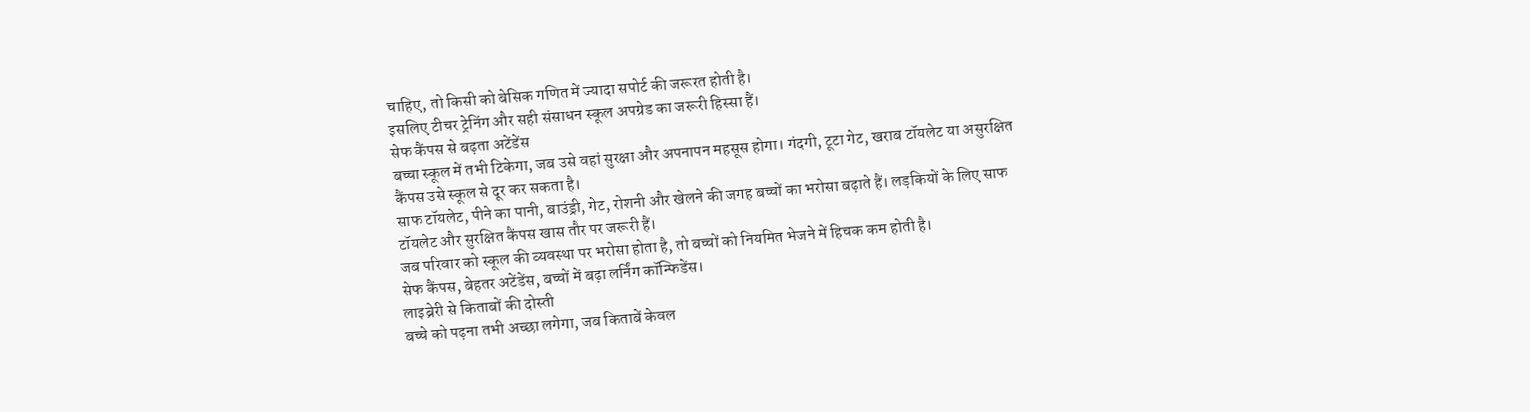चाहिए, तो किसी को बेसिक गणित में ज्यादा सपोर्ट की जरूरत होती है।
इसलिए टीचर ट्रेनिंग और सही संसाधन स्कूल अपग्रेड का जरूरी हिस्सा हैं।
सेफ कैंपस से बढ़ता अटेंडेंस
बच्चा स्कूल में तभी टिकेगा, जब उसे वहां सुरक्षा और अपनापन महसूस होगा। गंदगी, टूटा गेट, खराब टॉयलेट या असुरक्षित कैंपस उसे स्कूल से दूर कर सकता है।
साफ टॉयलेट, पीने का पानी, बाउंड्री, गेट, रोशनी और खेलने की जगह बच्चों का भरोसा बढ़ाते हैं। लड़कियों के लिए साफ टॉयलेट और सुरक्षित कैंपस खास तौर पर जरूरी हैं।
जब परिवार को स्कूल की व्यवस्था पर भरोसा होता है, तो बच्चों को नियमित भेजने में हिचक कम होती है।
सेफ कैंपस, बेहतर अटेंडेंस, बच्चों में बढ़ा लर्निंग कॉन्फिडेंस।
लाइब्रेरी से किताबों की दोस्ती
बच्चे को पढ़ना तभी अच्छा लगेगा, जब किताबें केवल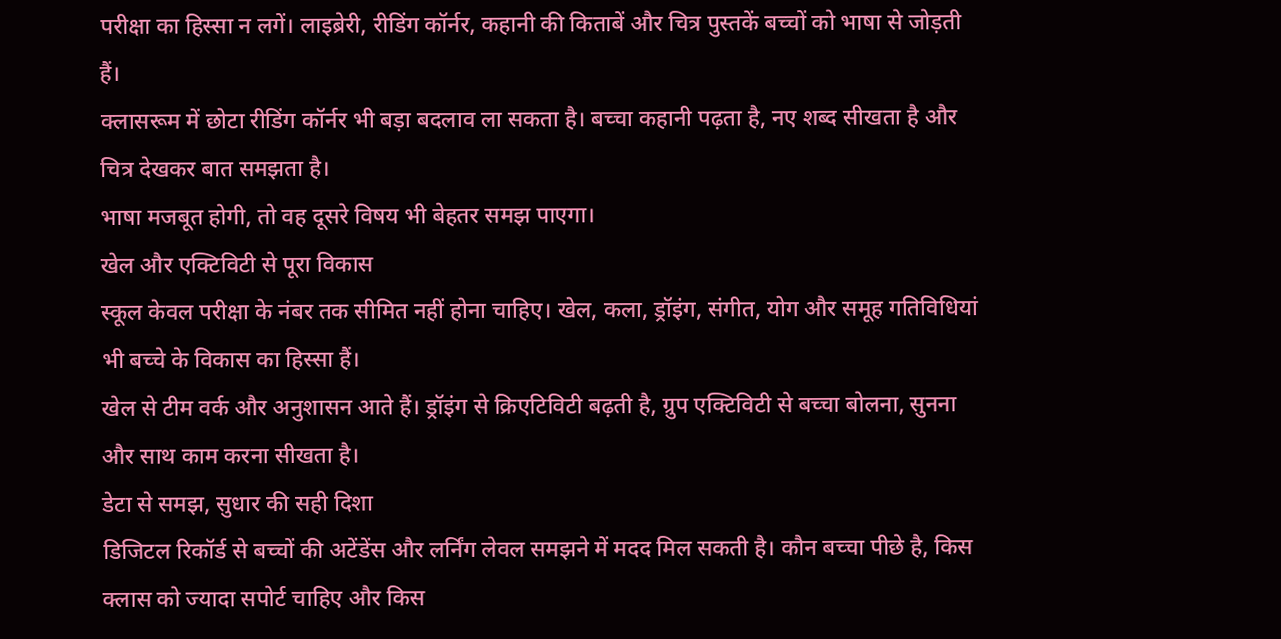परीक्षा का हिस्सा न लगें। लाइब्रेरी, रीडिंग कॉर्नर, कहानी की किताबें और चित्र पुस्तकें बच्चों को भाषा से जोड़ती हैं।
क्लासरूम में छोटा रीडिंग कॉर्नर भी बड़ा बदलाव ला सकता है। बच्चा कहानी पढ़ता है, नए शब्द सीखता है और चित्र देखकर बात समझता है।
भाषा मजबूत होगी, तो वह दूसरे विषय भी बेहतर समझ पाएगा।
खेल और एक्टिविटी से पूरा विकास
स्कूल केवल परीक्षा के नंबर तक सीमित नहीं होना चाहिए। खेल, कला, ड्रॉइंग, संगीत, योग और समूह गतिविधियां भी बच्चे के विकास का हिस्सा हैं।
खेल से टीम वर्क और अनुशासन आते हैं। ड्रॉइंग से क्रिएटिविटी बढ़ती है, ग्रुप एक्टिविटी से बच्चा बोलना, सुनना और साथ काम करना सीखता है।
डेटा से समझ, सुधार की सही दिशा
डिजिटल रिकॉर्ड से बच्चों की अटेंडेंस और लर्निंग लेवल समझने में मदद मिल सकती है। कौन बच्चा पीछे है, किस क्लास को ज्यादा सपोर्ट चाहिए और किस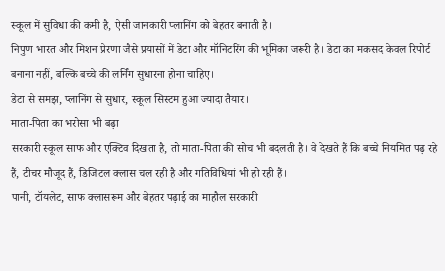स्कूल में सुविधा की कमी है, ऐसी जानकारी प्लानिंग को बेहतर बनाती है।
निपुण भारत और मिशन प्रेरणा जैसे प्रयासों में डेटा और मॉनिटरिंग की भूमिका जरूरी है। डेटा का मकसद केवल रिपोर्ट बनाना नहीं, बल्कि बच्चे की लर्निंग सुधारना होना चाहिए।
डेटा से समझ, प्लानिंग से सुधार, स्कूल सिस्टम हुआ ज्यादा तैयार।
माता-पिता का भरोसा भी बढ़ा
सरकारी स्कूल साफ और एक्टिव दिखता है, तो माता-पिता की सोच भी बदलती है। वे देखते हैं कि बच्चे नियमित पढ़ रहे हैं, टीचर मौजूद हैं, डिजिटल क्लास चल रही है और गतिविधियां भी हो रही हैं।
पानी, टॉयलेट, साफ क्लासरूम और बेहतर पढ़ाई का माहौल सरकारी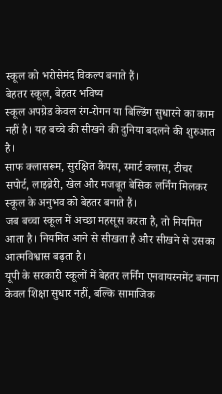स्कूल को भरोसेमंद विकल्प बनाते हैं।
बेहतर स्कूल, बेहतर भविष्य
स्कूल अपग्रेड केवल रंग-रोगन या बिल्डिंग सुधारने का काम नहीं है। यह बच्चे की सीखने की दुनिया बदलने की शुरुआत है।
साफ क्लासरूम, सुरक्षित कैंपस, स्मार्ट क्लास, टीचर सपोर्ट, लाइब्रेरी, खेल और मजबूत बेसिक लर्निंग मिलकर स्कूल के अनुभव को बेहतर बनाते हैं।
जब बच्चा स्कूल में अच्छा महसूस करता है, तो नियमित आता है। नियमित आने से सीखता है और सीखने से उसका आत्मविश्वास बढ़ता है।
यूपी के सरकारी स्कूलों में बेहतर लर्निंग एनवायरनमेंट बनाना केवल शिक्षा सुधार नहीं, बल्कि सामाजिक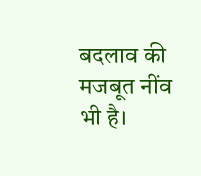बदलाव की मजबूत नींव भी है।